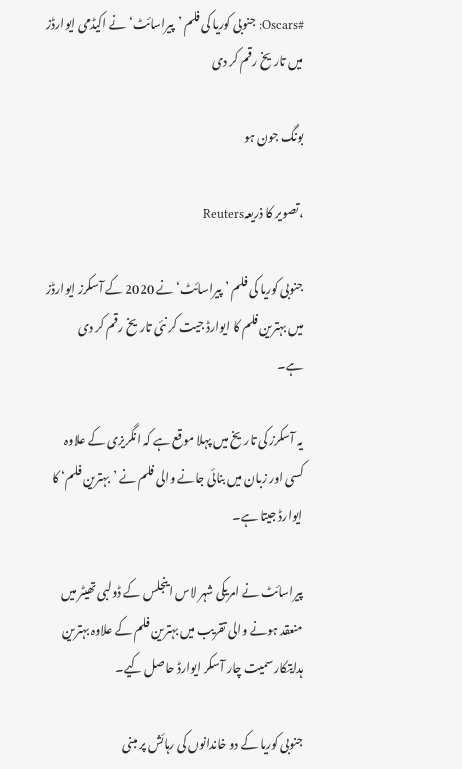#Oscars: جنوبی کوریا کی فلم ’پیراسائٹ‘ نے اکیڈمی ایوارڈز میں تاریخ رقم کر دی

بونگ جون ہو

،تصویر کا ذریعہReuters

جنوبی کوریا کی فلم ’پیراسائٹ‘ نے 2020 کے آسکرز ایوارڈز میں بہترین فلم کا ایوارڈ جیت کر نئی تاریخ رقم کر دی ہے۔

یہ آسکرز کی تاریخ میں پہلا موقع ہے کہ انگریزی کے علاوہ کسی اور زبان میں بنائی جانے والی فلم نے ’بہترین فلم‘ کا ایوارڈ جیتا ہے۔

پیراسائٹ نے امریکی شہر لاس اینجلس کے ڈولبی تھيٹر میں منعقد ہونے والی تقریب میں بہترین فلم کے علاوہ بہترین ہدایتکار سمیت چار آسکر ایوارڈ حاصل کیے۔

جنوبی کوریا کے دو خاندانوں کی رہائش پر مبنی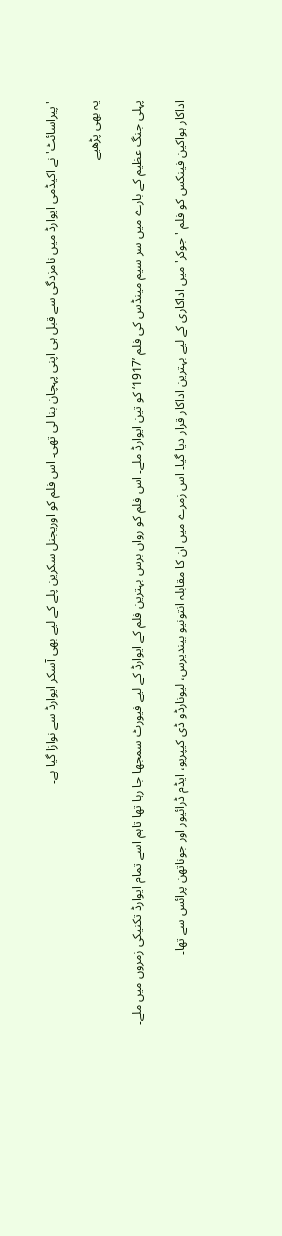'پیراسائٹ' نے اکیڈمی ایوارڈ میں نامزدگی سے قبل ہی اپنی پہچان بنا لی تھی۔ اس فلم کو اوریجنل سکرین پلے کے لیے بھی آسکر ایوارڈ سے نوازا گیا ہے۔

یہ بھی پڑھیے

پہلی جنگ عظیم کے بارے میں سر سیم مینڈس کی فلم ’1917‘ کو تین ایوارڈ ملے۔ اس فلم کو رواں برس بہترین فلم کے ایوارڈ کے لیے فیورٹ سمجھا جا رہا تھا تاہم اسے تمام ایوارڈ تکنیکی زمروں میں ملے۔

اداکار ہواکین فینکس کو فلم 'جوکر' میں اداکاری کے لیے بہترین اداکار قرار دیا گیا۔ اس زمرے میں ان کا مقابلہ انتونیو بیندیرس، لیونارڈو ڈی کیپریو، ایڈم ڈرائیور اور جوناتھن پرائس سے تھا۔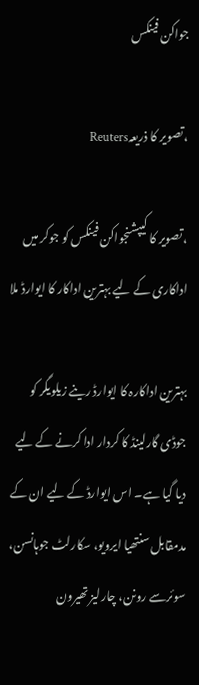جواکن فینکس

،تصویر کا ذریعہReuters

،تصویر کا کیپشنجواکن فینکس کو جوکر میں اداکاری کے لیے بہترین اداکار کا ایوارڈ ملا

بہترین اداکارہ کا ایوارڈ رینے زیلویگر کو جوڈی گارلینڈ کا کردار ادا کرنے کے لیے دیا گیا ہے۔ اس ایوارڈ کے لیے ان کے مدمقابل سنتھیا ایرویو، سکارلٹ جوہانسن، سوئرسے رونن، چارلیز تھیرون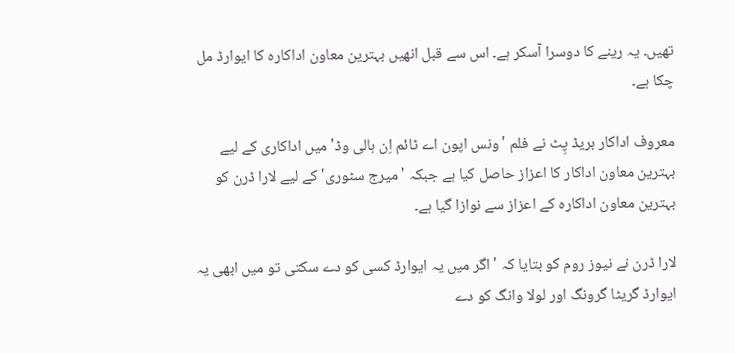تھیں۔ یہ رینے کا دوسرا آسکر ہے۔ اس سے قبل انھیں بہترین معاون اداکارہ کا ایوارڈ مل چکا ہے۔

معروف اداکار بریڈ پِٹ نے فلم 'ونس اپون اے ٹائم اِن ہالی وڈ' میں اداکاری کے لیے بہترین معاون اداکار کا اعزاز حاصل کیا ہے جبکہ 'میرج سٹوری' کے لیے لارا ڈرن کو بہترین معاون اداکارہ کے اعزاز سے نوازا گیا ہے۔

لارا ڈرن نے نیوز روم کو بتایا کہ 'اگر میں یہ ایوارڈ کسی کو دے سکتی تو میں ابھی یہ ایوارڈ گریٹا گرونگ اور لولا وانگ کو دے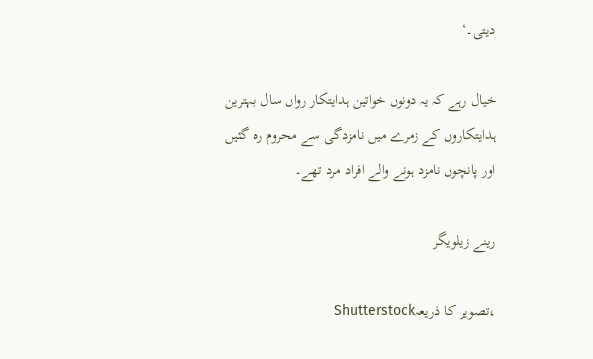دیتی۔‘

خیال رہے کہ یہ دونوں خواتین ہدایتکار رواں سال بہترین ہدایتکاروں کے زمرے میں نامزدگی سے محروم رہ گئیں اور پانچوں نامزد ہونے والے افراد مرد تھے۔

رینے زیلویگر

،تصویر کا ذریعہShutterstock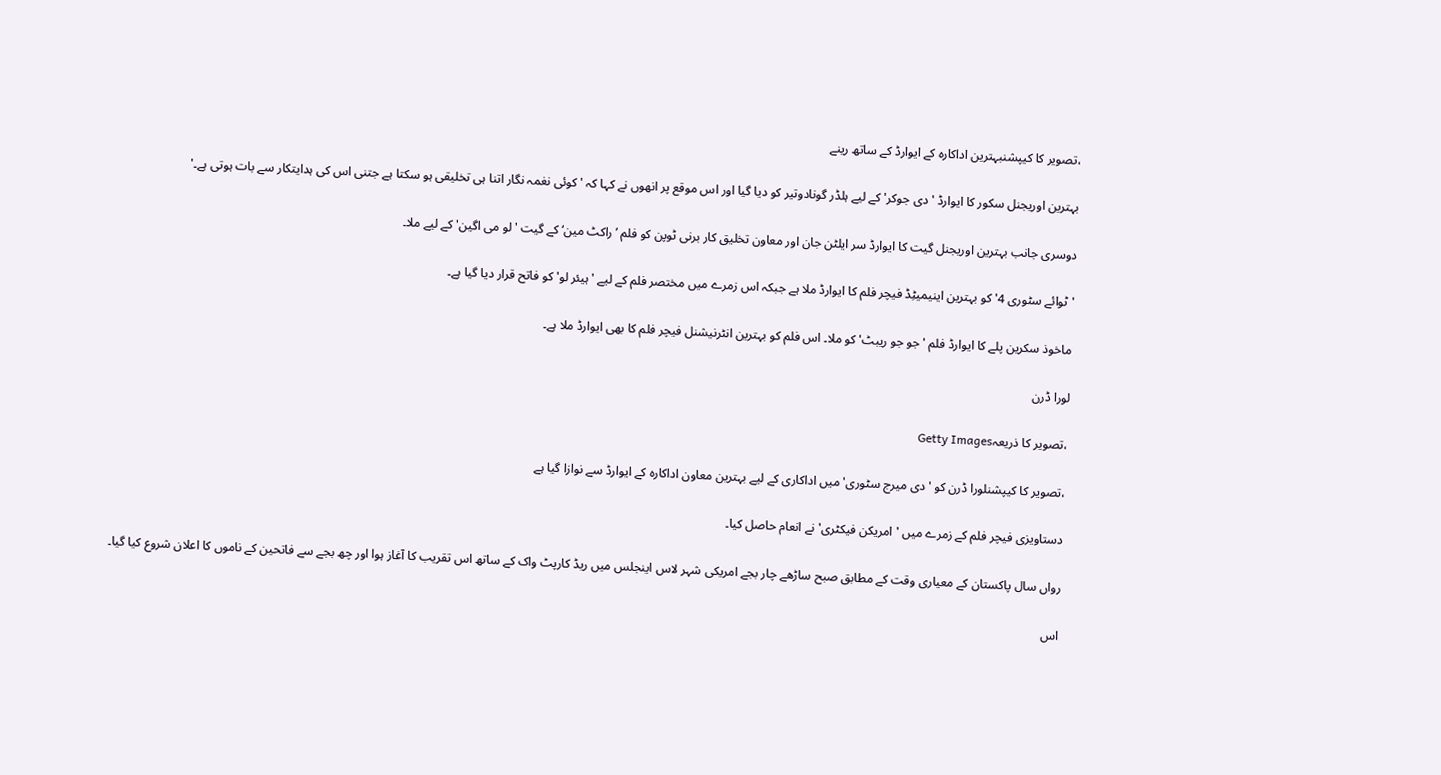،تصویر کا کیپشنبہترین اداکارہ کے ایوارڈ کے ساتھ رینے

بہترین اوریجنل سکور کا ایوارڈ 'دی جوکر' کے لیے ہلڈر گونادوتیر کو دیا گیا اور اس موقع پر انھوں نے کہا کہ 'کوئی نغمہ نگار اتنا ہی تخلیقی ہو سکتا ہے جتنی اس کی ہدایتکار سے بات ہوتی ہے۔'

دوسری جانب بہترین اوریجنل گیت کا ایوارڈ سر ایلٹن جان اور معاون تخلیق کار برنی ٹوپن کو فلم ’راکٹ مین‘ کے گیت 'لو می اگین' کے لیے ملا۔

'ٹوائے سٹوری 4' کو بہترین اینیمیٹِڈ فیچر فلم کا ایوارڈ ملا ہے جبکہ اس زمرے میں مختصر فلم کے لیے 'ہیئر لو' کو فاتح قرار دیا گیا ہے۔

ماخوذ سکرین پلے کا ایوارڈ فلم 'جو جو ریبٹ' کو ملا۔ اس فلم کو بہترین انٹرنیشنل فیچر فلم کا بھی ایوارڈ ملا ہے۔

لورا ڈرن

،تصویر کا ذریعہGetty Images

،تصویر کا کیپشنلورا ڈرن کو 'دی میرج سٹوری' میں اداکاری کے لیے بہترین معاون اداکارہ کے ایوارڈ سے نوازا گیا ہے

دستاویزی فیچر فلم کے زمرے میں 'امریکن فیکٹری' نے انعام حاصل کیا۔

رواں سال پاکستان کے معیاری وقت کے مطابق صبح ساڑھے چار بجے امریکی شہر لاس اینجلس میں ریڈ کارپٹ واک کے ساتھ اس تقریب کا آغاز ہوا اور چھ بجے سے فاتحین کے ناموں کا اعلان شروع کیا گیا۔

اس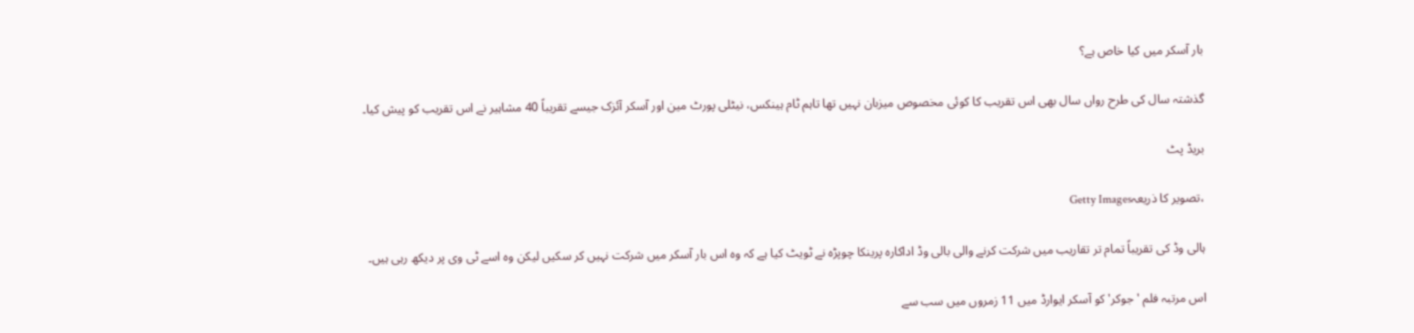بار آسکر میں کیا خاص ہے؟

گذشتہ سال کی طرح رواں سال بھی اس تقریب کا کوئی مخصوص میزبان نہیں تھا تاہم ٹام ہینکس، نیٹلی پورٹ مین اور آسکر آئزک جیسے تقریباً 40 مشاہیر نے اس تقریب کو پیش کیا۔

بریڈ پٹ

،تصویر کا ذریعہGetty Images

ہالی وڈ کی تقریباً تمام تر تقاریب میں شرکت کرنے والی بالی وڈ اداکارہ پرینکا چوپڑہ نے ٹویٹ کیا ہے کہ وہ اس بار آسکر میں شرکت نہیں کر سکیں لیکن وہ اسے ٹی وی پر دیکھ رہی ہیں۔

اس مرتبہ فلم 'جوکر' کو آسکر ایوارڈ میں 11 زمروں میں سب سے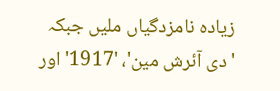زیادہ نامزدگیاں ملیں جبکہ 'دی آئرش مین'، '1917' اور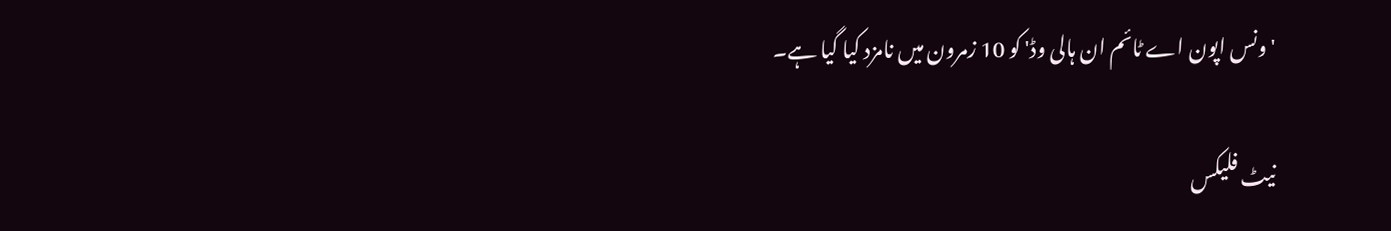'ونس اپون اے ٹائم ان ہالی وڈ' کو 10 زمرون میں نامزد کیا گیا ہے۔

نیٹ فلیکس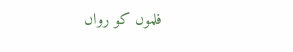فلموں کو رواں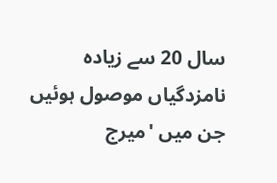سال 20 سے زیادہ نامزدگیاں موصول ہوئیں جن میں 'میرج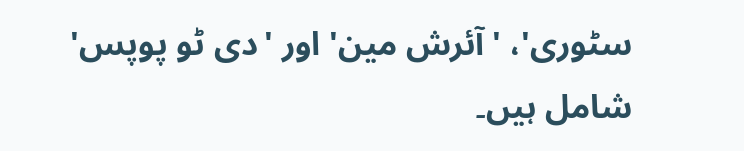سٹوری'، 'آئرش مین' اور 'دی ٹو پوپس' شامل ہیں۔